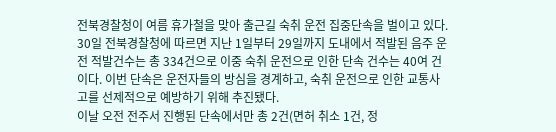전북경찰청이 여름 휴가철을 맞아 출근길 숙취 운전 집중단속을 벌이고 있다.
30일 전북경찰청에 따르면 지난 1일부터 29일까지 도내에서 적발된 음주 운전 적발건수는 총 334건으로 이중 숙취 운전으로 인한 단속 건수는 40여 건이다. 이번 단속은 운전자들의 방심을 경계하고, 숙취 운전으로 인한 교통사고를 선제적으로 예방하기 위해 추진됐다.
이날 오전 전주서 진행된 단속에서만 총 2건(면허 취소 1건, 정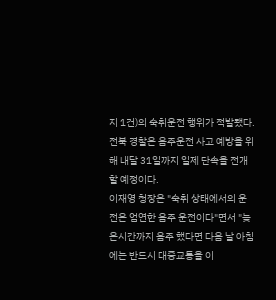지 1건)의 숙취운전 행위가 적발됐다. 전북 경찰은 음주운전 사고 예방을 위해 내달 31일까지 일제 단속을 전개할 예정이다.
이재영 청장은 "숙취 상태에서의 운전은 엄연한 음주 운전이다"면서 "늦은시간까지 음주 했다면 다음 날 아침에는 반드시 대중교통을 이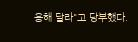용해 달라"고 당부했다.